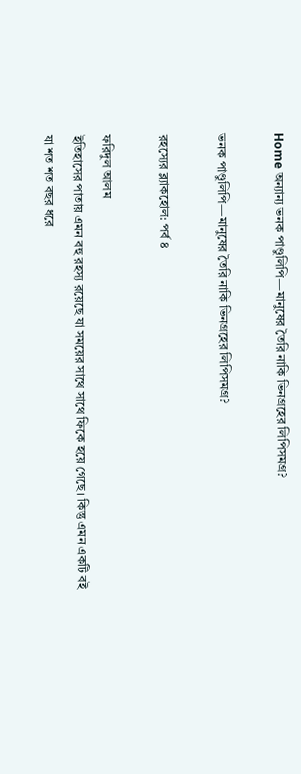Home অন্যান্য ভনক পাণ্ডুলিপি—মানুষের তৈরি নাকি ভিনগ্রহের লিপিসমগ্র?

ভনক পাণ্ডুলিপি—মানুষের তৈরি নাকি ভিনগ্রহের লিপিসমগ্র?

রহস্যের ব্ল্যাকহোল: পর্ব ৪

ফরিদুল আলম
ইতিহাসের পাতায় এমন বহু রহস্য রয়েছে যা সময়ের সাথে সাথে ফিকে হয়ে গেছে। কিন্তু এমন একটি বই যা শত শত বছর ধরে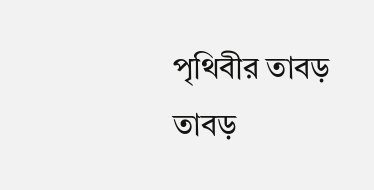পৃথিবীর তাবড় তাবড়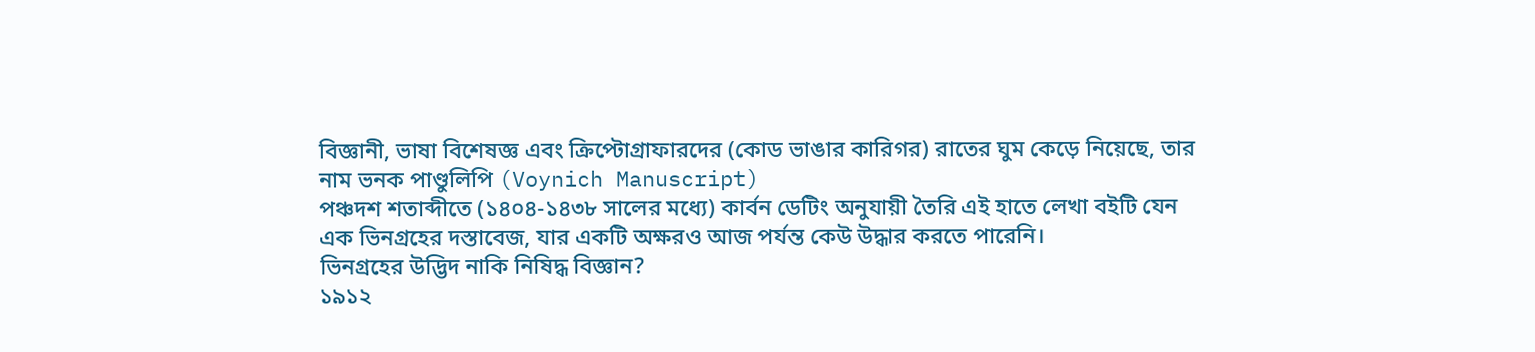বিজ্ঞানী, ভাষা বিশেষজ্ঞ এবং ক্রিপ্টোগ্রাফারদের (কোড ভাঙার কারিগর) রাতের ঘুম কেড়ে নিয়েছে, তার নাম ভনক পাণ্ডুলিপি (Voynich Manuscript)
পঞ্চদশ শতাব্দীতে (১৪০৪-১৪৩৮ সালের মধ্যে) কার্বন ডেটিং অনুযায়ী তৈরি এই হাতে লেখা বইটি যেন এক ভিনগ্রহের দস্তাবেজ, যার একটি অক্ষরও আজ পর্যন্ত কেউ উদ্ধার করতে পারেনি।
ভিনগ্রহের উদ্ভিদ নাকি নিষিদ্ধ বিজ্ঞান?
১৯১২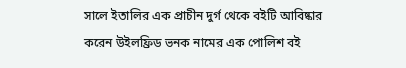সালে ইতালির এক প্রাচীন দুর্গ থেকে বইটি আবিষ্কার করেন উইলফ্রিড ভনক নামের এক পোলিশ বই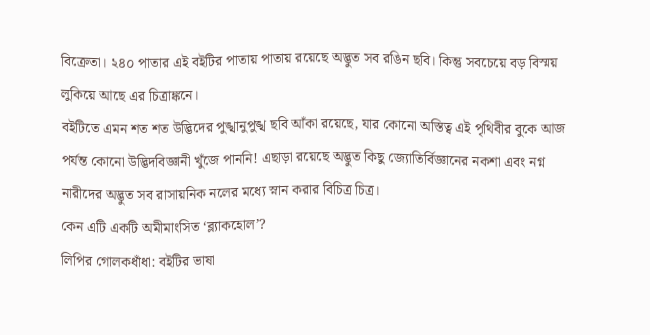বিক্রেতা। ২৪০ পাতার এই বইটির পাতায় পাতায় রয়েছে অদ্ভুত সব রঙিন ছবি। কিন্তু সবচেয়ে বড় বিস্ময় লুকিয়ে আছে এর চিত্রাঙ্কনে।
বইটিতে এমন শত শত উদ্ভিদের পুঙ্খানুপুঙ্খ ছবি আঁকা রয়েছে, যার কোনো অস্তিত্ব এই পৃথিবীর বুকে আজ পর্যন্ত কোনো উদ্ভিদবিজ্ঞানী খুঁজে পাননি! এছাড়া রয়েছে অদ্ভুত কিছু জ্যোতির্বিজ্ঞানের নকশা এবং নগ্ন নারীদের অদ্ভুত সব রাসায়নিক নলের মধ্যে স্নান করার বিচিত্র চিত্র।
কেন এটি একটি অমীমাংসিত ‘ব্ল্যাকহোল’?
লিপির গোলকধাঁধা: বইটির ভাষা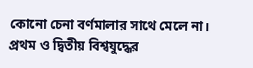কোনো চেনা বর্ণমালার সাথে মেলে না। প্রথম ও দ্বিতীয় বিশ্বযুদ্ধের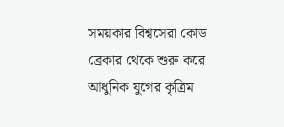সময়কার বিশ্বসেরা কোড ব্রেকার থেকে শুরু করে আধুনিক যুগের কৃত্রিম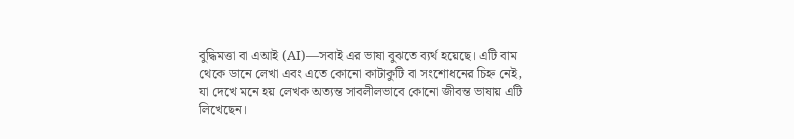বুদ্ধিমত্তা বা এআই (AI)—সবাই এর ভাষা বুঝতে ব্যর্থ হয়েছে। এটি বাম থেকে ডানে লেখা এবং এতে কোনো কাটাকুটি বা সংশোধনের চিহ্ন নেই, যা দেখে মনে হয় লেখক অত্যন্ত সাবলীলভাবে কোনো জীবন্ত ভাষায় এটি লিখেছেন।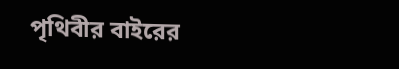পৃথিবীর বাইরের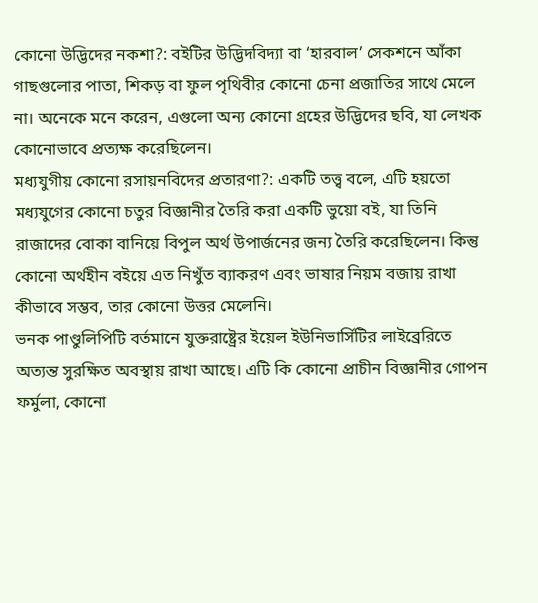কোনো উদ্ভিদের নকশা?: বইটির উদ্ভিদবিদ্যা বা ‘হারবাল’ সেকশনে আঁকা গাছগুলোর পাতা, শিকড় বা ফুল পৃথিবীর কোনো চেনা প্রজাতির সাথে মেলে না। অনেকে মনে করেন, এগুলো অন্য কোনো গ্রহের উদ্ভিদের ছবি, যা লেখক কোনোভাবে প্রত্যক্ষ করেছিলেন।
মধ্যযুগীয় কোনো রসায়নবিদের প্রতারণা?: একটি তত্ত্ব বলে, এটি হয়তো মধ্যযুগের কোনো চতুর বিজ্ঞানীর তৈরি করা একটি ভুয়ো বই, যা তিনি রাজাদের বোকা বানিয়ে বিপুল অর্থ উপার্জনের জন্য তৈরি করেছিলেন। কিন্তু কোনো অর্থহীন বইয়ে এত নিখুঁত ব্যাকরণ এবং ভাষার নিয়ম বজায় রাখা কীভাবে সম্ভব, তার কোনো উত্তর মেলেনি।
ভনক পাণ্ডুলিপিটি বর্তমানে যুক্তরাষ্ট্রের ইয়েল ইউনিভার্সিটির লাইব্রেরিতে অত্যন্ত সুরক্ষিত অবস্থায় রাখা আছে। এটি কি কোনো প্রাচীন বিজ্ঞানীর গোপন ফর্মুলা, কোনো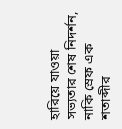হারিয়ে যাওয়া সভ্যতার শেষ নিদর্শন, নাকি স্রেফ এক শতাব্দীর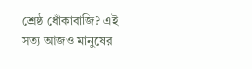শ্রেষ্ঠ ধোঁকাবাজি? এই সত্য আজও মানুষের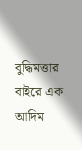বুদ্ধিমত্তার বাইরে এক আদিম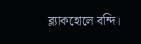ব্ল্যাকহোলে বন্দি।